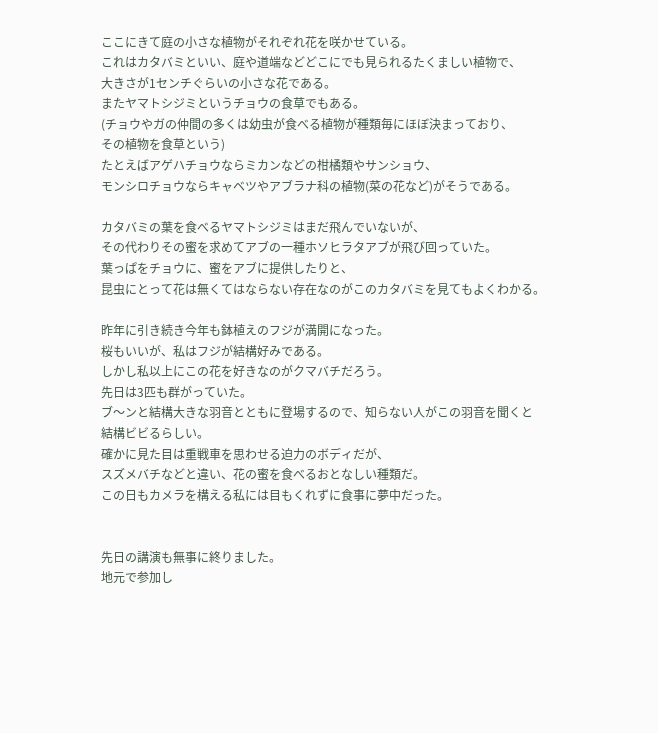ここにきて庭の小さな植物がそれぞれ花を咲かせている。
これはカタバミといい、庭や道端などどこにでも見られるたくましい植物で、
大きさが1センチぐらいの小さな花である。
またヤマトシジミというチョウの食草でもある。
(チョウやガの仲間の多くは幼虫が食べる植物が種類毎にほぼ決まっており、
その植物を食草という)
たとえばアゲハチョウならミカンなどの柑橘類やサンショウ、
モンシロチョウならキャベツやアブラナ科の植物(菜の花など)がそうである。

カタバミの葉を食べるヤマトシジミはまだ飛んでいないが、
その代わりその蜜を求めてアブの一種ホソヒラタアブが飛び回っていた。
葉っぱをチョウに、蜜をアブに提供したりと、
昆虫にとって花は無くてはならない存在なのがこのカタバミを見てもよくわかる。

昨年に引き続き今年も鉢植えのフジが満開になった。
桜もいいが、私はフジが結構好みである。
しかし私以上にこの花を好きなのがクマバチだろう。
先日は3匹も群がっていた。
ブ〜ンと結構大きな羽音とともに登場するので、知らない人がこの羽音を聞くと
結構ビビるらしい。
確かに見た目は重戦車を思わせる迫力のボディだが、
スズメバチなどと違い、花の蜜を食べるおとなしい種類だ。
この日もカメラを構える私には目もくれずに食事に夢中だった。


先日の講演も無事に終りました。
地元で参加し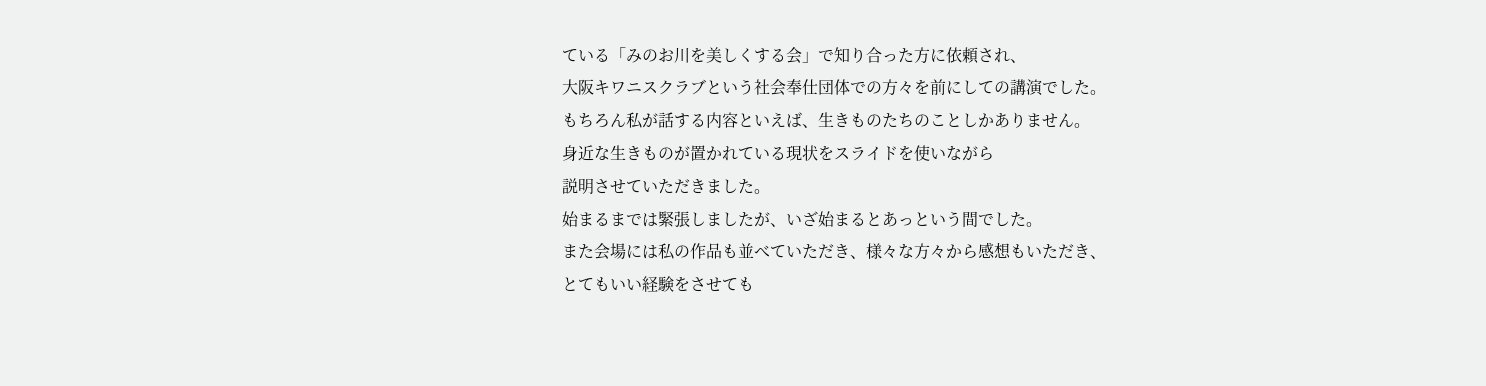ている「みのお川を美しくする会」で知り合った方に依頼され、
大阪キワニスクラブという社会奉仕団体での方々を前にしての講演でした。
もちろん私が話する内容といえば、生きものたちのことしかありません。
身近な生きものが置かれている現状をスライドを使いながら
説明させていただきました。
始まるまでは緊張しましたが、いざ始まるとあっという間でした。
また会場には私の作品も並べていただき、様々な方々から感想もいただき、
とてもいい経験をさせても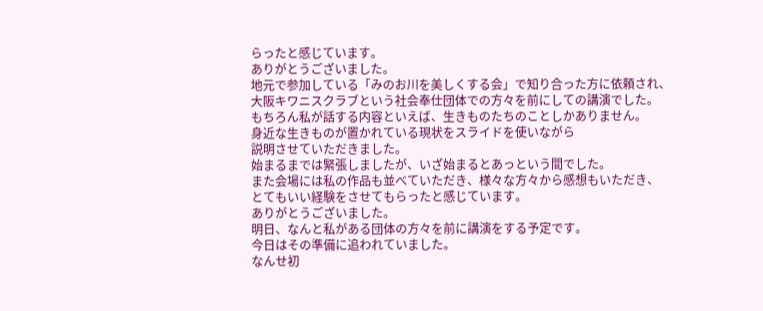らったと感じています。
ありがとうございました。
地元で参加している「みのお川を美しくする会」で知り合った方に依頼され、
大阪キワニスクラブという社会奉仕団体での方々を前にしての講演でした。
もちろん私が話する内容といえば、生きものたちのことしかありません。
身近な生きものが置かれている現状をスライドを使いながら
説明させていただきました。
始まるまでは緊張しましたが、いざ始まるとあっという間でした。
また会場には私の作品も並べていただき、様々な方々から感想もいただき、
とてもいい経験をさせてもらったと感じています。
ありがとうございました。
明日、なんと私がある団体の方々を前に講演をする予定です。
今日はその準備に追われていました。
なんせ初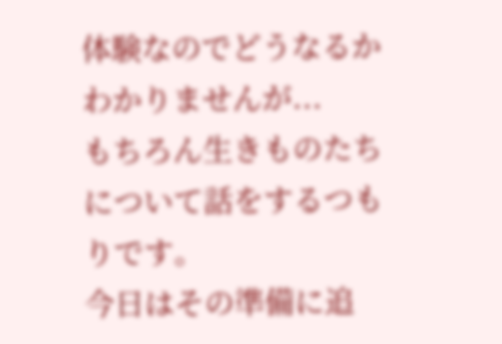体験なのでどうなるかわかりませんが...
もちろん生きものたちについて話をするつもりです。
今日はその準備に追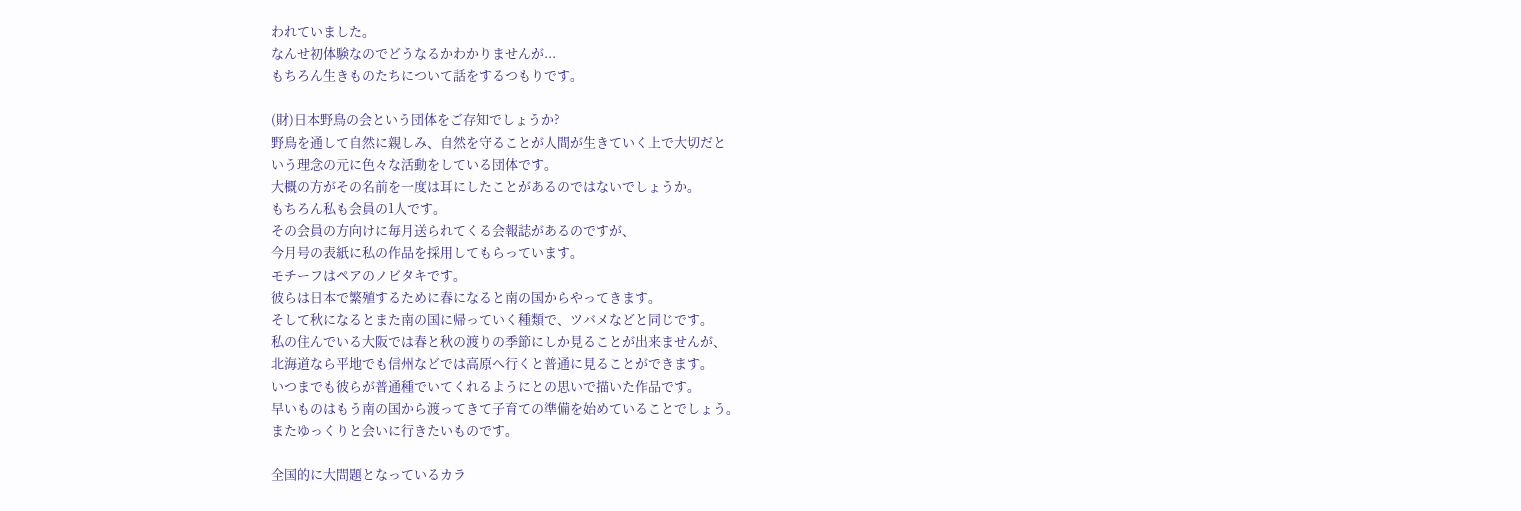われていました。
なんせ初体験なのでどうなるかわかりませんが...
もちろん生きものたちについて話をするつもりです。

(財)日本野鳥の会という団体をご存知でしょうか?
野鳥を通して自然に親しみ、自然を守ることが人間が生きていく上で大切だと
いう理念の元に色々な活動をしている団体です。
大概の方がその名前を一度は耳にしたことがあるのではないでしょうか。
もちろん私も会員の1人です。
その会員の方向けに毎月送られてくる会報誌があるのですが、
今月号の表紙に私の作品を採用してもらっています。
モチーフはペアのノビタキです。
彼らは日本で繁殖するために春になると南の国からやってきます。
そして秋になるとまた南の国に帰っていく種類で、ツバメなどと同じです。
私の住んでいる大阪では春と秋の渡りの季節にしか見ることが出来ませんが、
北海道なら平地でも信州などでは高原へ行くと普通に見ることができます。
いつまでも彼らが普通種でいてくれるようにとの思いで描いた作品です。
早いものはもう南の国から渡ってきて子育ての準備を始めていることでしょう。
またゆっくりと会いに行きたいものです。

全国的に大問題となっているカラ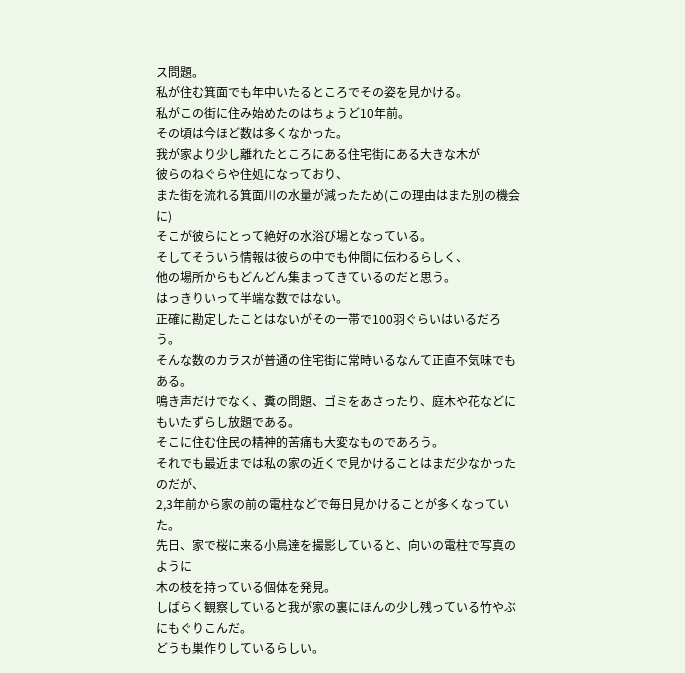ス問題。
私が住む箕面でも年中いたるところでその姿を見かける。
私がこの街に住み始めたのはちょうど10年前。
その頃は今ほど数は多くなかった。
我が家より少し離れたところにある住宅街にある大きな木が
彼らのねぐらや住処になっており、
また街を流れる箕面川の水量が減ったため(この理由はまた別の機会に)
そこが彼らにとって絶好の水浴び場となっている。
そしてそういう情報は彼らの中でも仲間に伝わるらしく、
他の場所からもどんどん集まってきているのだと思う。
はっきりいって半端な数ではない。
正確に勘定したことはないがその一帯で100羽ぐらいはいるだろう。
そんな数のカラスが普通の住宅街に常時いるなんて正直不気味でもある。
鳴き声だけでなく、糞の問題、ゴミをあさったり、庭木や花などにもいたずらし放題である。
そこに住む住民の精神的苦痛も大変なものであろう。
それでも最近までは私の家の近くで見かけることはまだ少なかったのだが、
2,3年前から家の前の電柱などで毎日見かけることが多くなっていた。
先日、家で桜に来る小鳥達を撮影していると、向いの電柱で写真のように
木の枝を持っている個体を発見。
しばらく観察していると我が家の裏にほんの少し残っている竹やぶにもぐりこんだ。
どうも巣作りしているらしい。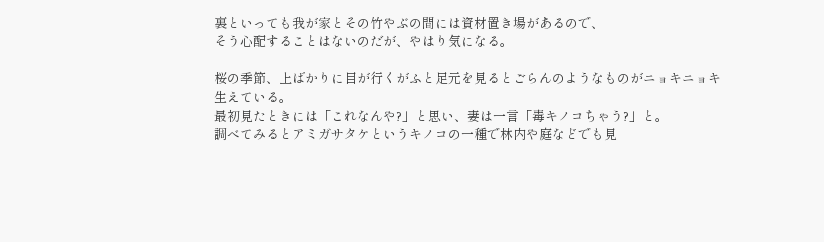裏といっても我が家とその竹やぶの間には資材置き場があるので、
そう心配することはないのだが、やはり気になる。

桜の季節、上ばかりに目が行くがふと足元を見るとごらんのようなものがニョキニョキ
生えている。
最初見たときには「これなんや?」と思い、妻は一言「毒キノコちゃう?」と。
調べてみるとアミガサタケというキノコの一種で林内や庭などでも見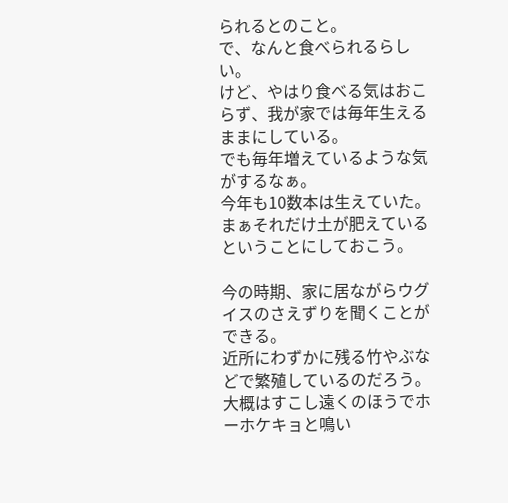られるとのこと。
で、なんと食べられるらしい。
けど、やはり食べる気はおこらず、我が家では毎年生えるままにしている。
でも毎年増えているような気がするなぁ。
今年も10数本は生えていた。
まぁそれだけ土が肥えているということにしておこう。

今の時期、家に居ながらウグイスのさえずりを聞くことができる。
近所にわずかに残る竹やぶなどで繁殖しているのだろう。
大概はすこし遠くのほうでホーホケキョと鳴い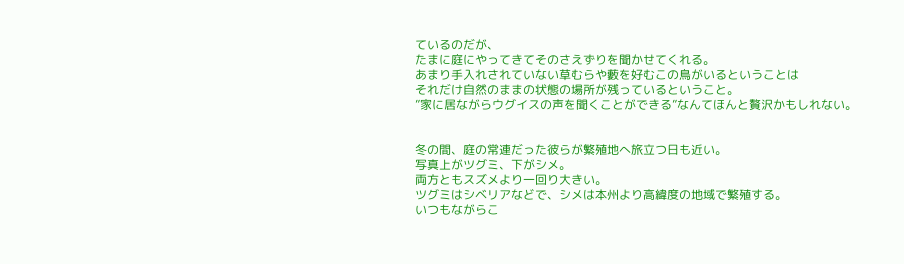ているのだが、
たまに庭にやってきてそのさえずりを聞かせてくれる。
あまり手入れされていない草むらや藪を好むこの鳥がいるということは
それだけ自然のままの状態の場所が残っているということ。
”家に居ながらウグイスの声を聞くことができる”なんてほんと贅沢かもしれない。


冬の間、庭の常連だった彼らが繁殖地へ旅立つ日も近い。
写真上がツグミ、下がシメ。
両方ともスズメより一回り大きい。
ツグミはシベリアなどで、シメは本州より高緯度の地域で繁殖する。
いつもながらこ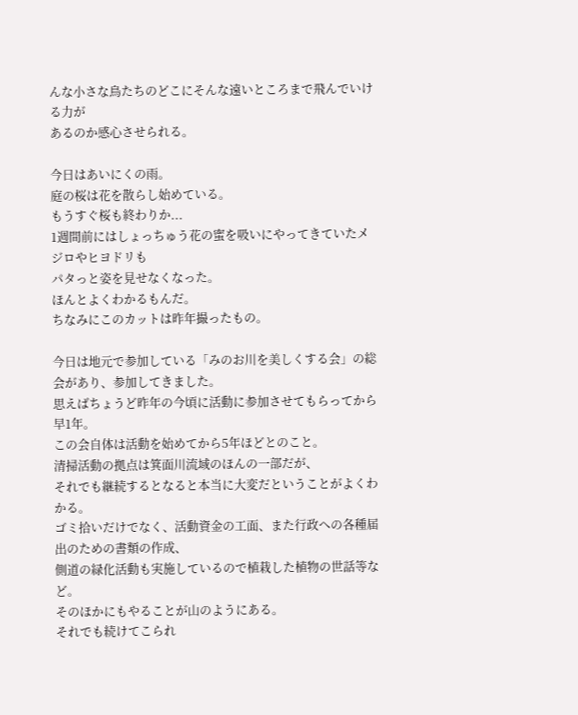んな小さな鳥たちのどこにそんな遠いところまで飛んでいける力が
あるのか感心させられる。

今日はあいにくの雨。
庭の桜は花を散らし始めている。
もうすぐ桜も終わりか...
1週間前にはしょっちゅう花の蜜を吸いにやってきていたメジロやヒヨドリも
パタっと姿を見せなくなった。
ほんとよくわかるもんだ。
ちなみにこのカットは昨年撮ったもの。

今日は地元で参加している「みのお川を美しくする会」の総会があり、参加してきました。
思えばちょうど昨年の今頃に活動に参加させてもらってから早1年。
この会自体は活動を始めてから5年ほどとのこと。
清掃活動の拠点は箕面川流域のほんの一部だが、
それでも継続するとなると本当に大変だということがよくわかる。
ゴミ拾いだけでなく、活動資金の工面、また行政への各種届出のための書類の作成、
側道の緑化活動も実施しているので植栽した植物の世話等など。
そのほかにもやることが山のようにある。
それでも続けてこられ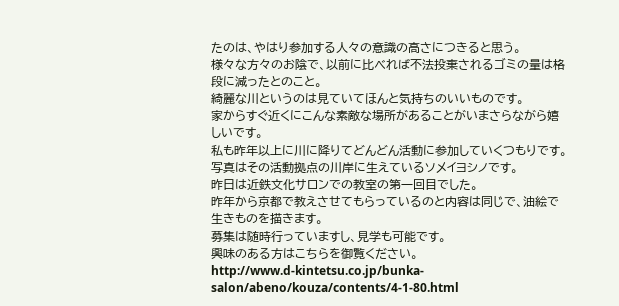たのは、やはり参加する人々の意識の高さにつきると思う。
様々な方々のお陰で、以前に比べれば不法投棄されるゴミの量は格段に減ったとのこと。
綺麗な川というのは見ていてほんと気持ちのいいものです。
家からすぐ近くにこんな素敵な場所があることがいまさらながら嬉しいです。
私も昨年以上に川に降りてどんどん活動に参加していくつもりです。
写真はその活動拠点の川岸に生えているソメイヨシノです。
昨日は近鉄文化サロンでの教室の第一回目でした。
昨年から京都で教えさせてもらっているのと内容は同じで、油絵で生きものを描きます。
募集は随時行っていますし、見学も可能です。
興味のある方はこちらを御覧ください。
http://www.d-kintetsu.co.jp/bunka-salon/abeno/kouza/contents/4-1-80.html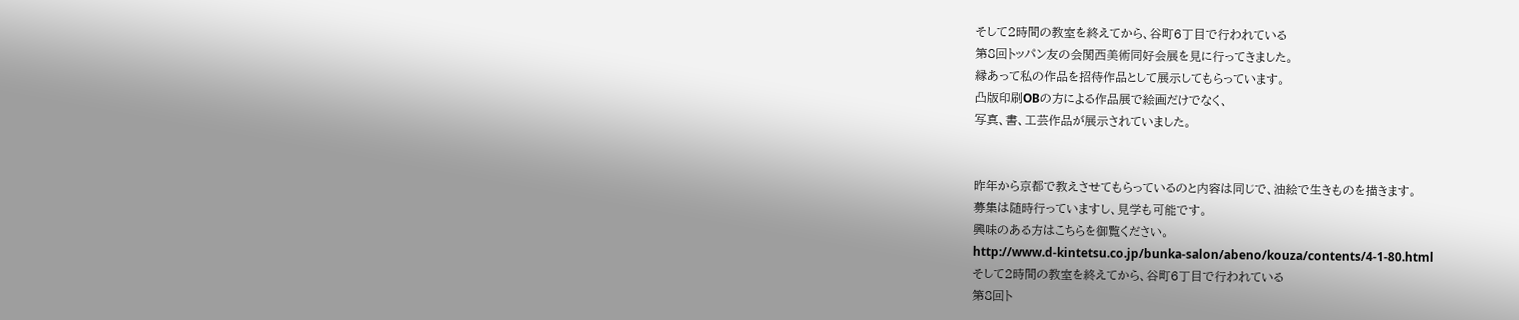そして2時間の教室を終えてから、谷町6丁目で行われている
第8回トッパン友の会関西美術同好会展を見に行ってきました。
縁あって私の作品を招待作品として展示してもらっています。
凸版印刷OBの方による作品展で絵画だけでなく、
写真、書、工芸作品が展示されていました。


昨年から京都で教えさせてもらっているのと内容は同じで、油絵で生きものを描きます。
募集は随時行っていますし、見学も可能です。
興味のある方はこちらを御覧ください。
http://www.d-kintetsu.co.jp/bunka-salon/abeno/kouza/contents/4-1-80.html
そして2時間の教室を終えてから、谷町6丁目で行われている
第8回ト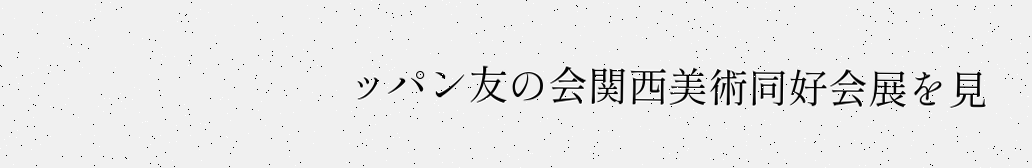ッパン友の会関西美術同好会展を見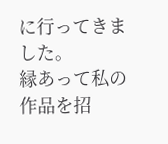に行ってきました。
縁あって私の作品を招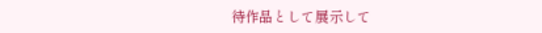待作品として展示して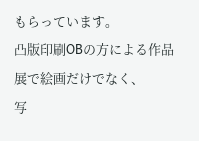もらっています。
凸版印刷OBの方による作品展で絵画だけでなく、
写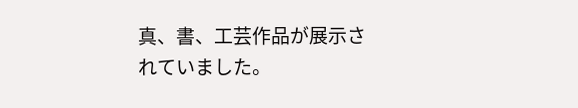真、書、工芸作品が展示されていました。